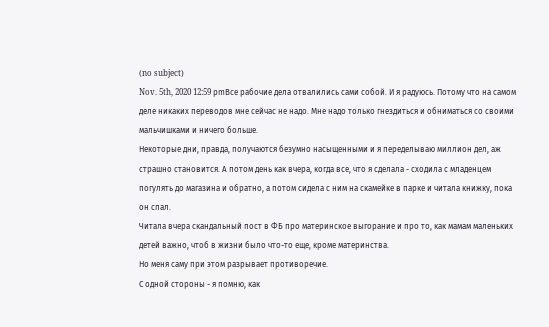(no subject)
Nov. 5th, 2020 12:59 pmВсе рабочие дела отвалились сами собой. И я радуюсь. Потому что на самом деле никаких переводов мне сейчас не надо. Мне надо только гнездиться и обниматься со своими мальчишками и ничего больше.
Некоторые дни, правда, получаются безумно насыщенными и я переделываю миллион дел, аж страшно становится. А потом день как вчера, когда все, что я сделала - сходила с младенцем погулять до магазина и обратно, а потом сидела с ним на скамейке в парке и читала книжку, пока он спал.
Читала вчера скандальный пост в ФБ про материнское выгорание и про то, как мамам маленьких детей важно, чтоб в жизни было что-то еще, кроме материнства.
Но меня саму при этом разрывает противоречие.
С одной стороны - я помню, как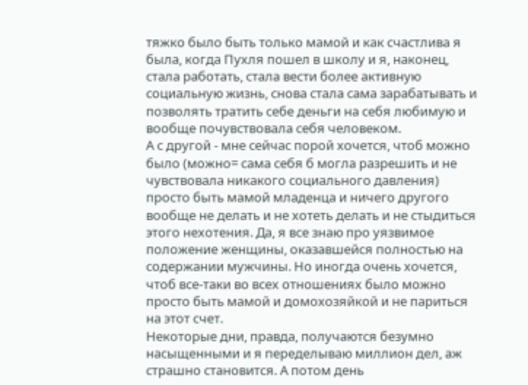тяжко было быть только мамой и как счастлива я была, когда Пухля пошел в школу и я, наконец, стала работать, стала вести более активную социальную жизнь, снова стала сама зарабатывать и позволять тратить себе деньги на себя любимую и вообще почувствовала себя человеком.
А с другой - мне сейчас порой хочется, чтоб можно было (можно= сама себя б могла разрешить и не чувствовала никакого социального давления) просто быть мамой младенца и ничего другого вообще не делать и не хотеть делать и не стыдиться этого нехотения. Да, я все знаю про уязвимое положение женщины, оказавшейся полностью на содержании мужчины. Но иногда очень хочется, чтоб все-таки во всех отношениях было можно просто быть мамой и домохозяйкой и не париться на этот счет.
Некоторые дни, правда, получаются безумно насыщенными и я переделываю миллион дел, аж страшно становится. А потом день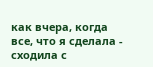как вчера, когда все, что я сделала - сходила с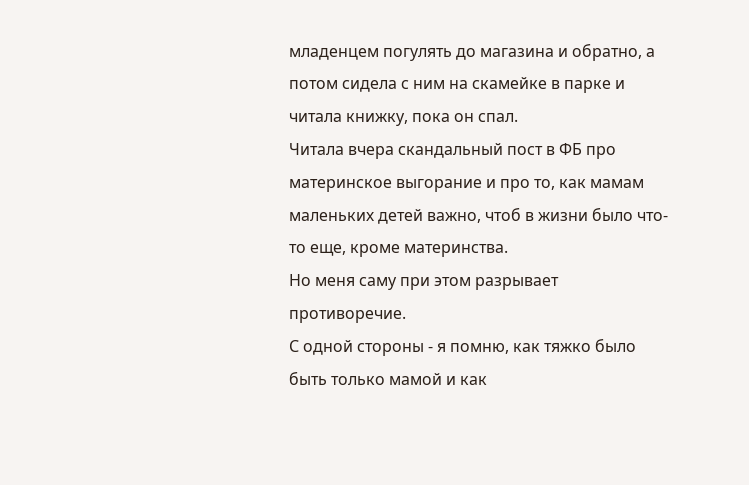младенцем погулять до магазина и обратно, а потом сидела с ним на скамейке в парке и читала книжку, пока он спал.
Читала вчера скандальный пост в ФБ про материнское выгорание и про то, как мамам маленьких детей важно, чтоб в жизни было что-то еще, кроме материнства.
Но меня саму при этом разрывает противоречие.
С одной стороны - я помню, как тяжко было быть только мамой и как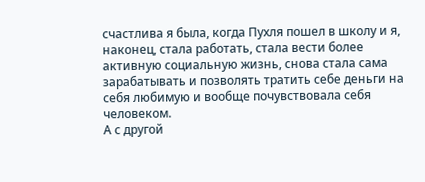счастлива я была, когда Пухля пошел в школу и я, наконец, стала работать, стала вести более активную социальную жизнь, снова стала сама зарабатывать и позволять тратить себе деньги на себя любимую и вообще почувствовала себя человеком.
А с другой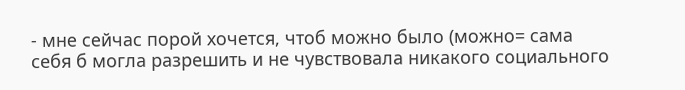- мне сейчас порой хочется, чтоб можно было (можно= сама себя б могла разрешить и не чувствовала никакого социального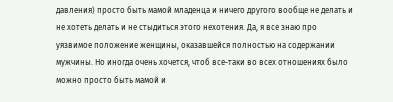давления) просто быть мамой младенца и ничего другого вообще не делать и не хотеть делать и не стыдиться этого нехотения. Да, я все знаю про уязвимое положение женщины, оказавшейся полностью на содержании мужчины. Но иногда очень хочется, чтоб все-таки во всех отношениях было можно просто быть мамой и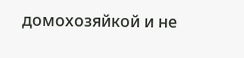домохозяйкой и не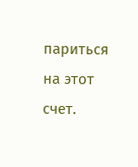париться на этот счет.